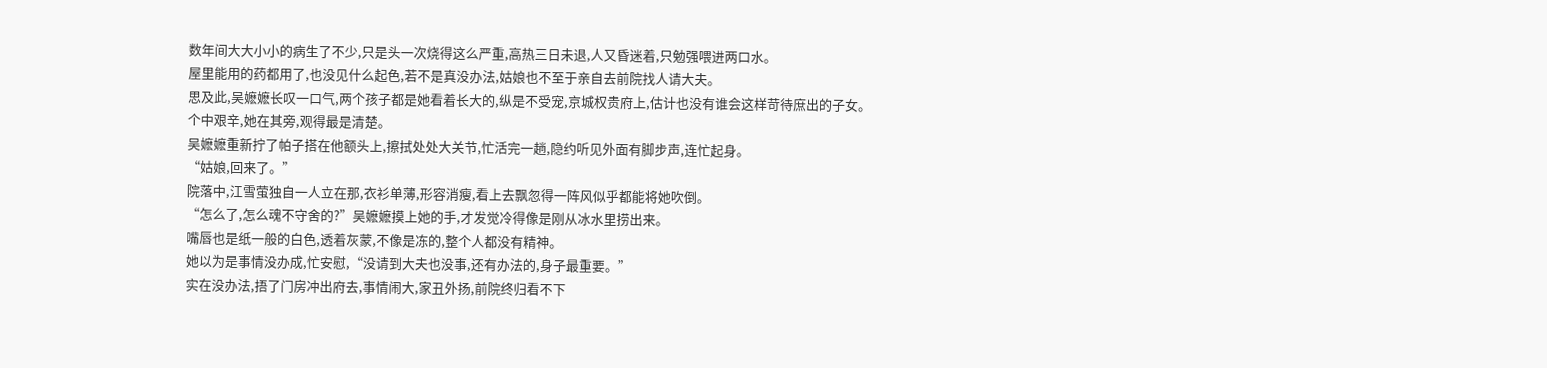数年间大大小小的病生了不少,只是头一次烧得这么严重,高热三日未退,人又昏迷着,只勉强喂进两口水。
屋里能用的药都用了,也没见什么起色,若不是真没办法,姑娘也不至于亲自去前院找人请大夫。
思及此,吴嬷嬷长叹一口气,两个孩子都是她看着长大的,纵是不受宠,京城权贵府上,估计也没有谁会这样苛待庶出的子女。
个中艰辛,她在其旁,观得最是清楚。
吴嬷嬷重新拧了帕子搭在他额头上,擦拭处处大关节,忙活完一趟,隐约听见外面有脚步声,连忙起身。
“姑娘,回来了。”
院落中,江雪萤独自一人立在那,衣衫单薄,形容消瘦,看上去飘忽得一阵风似乎都能将她吹倒。
“怎么了,怎么魂不守舍的?”吴嬷嬷摸上她的手,才发觉冷得像是刚从冰水里捞出来。
嘴唇也是纸一般的白色,透着灰蒙,不像是冻的,整个人都没有精神。
她以为是事情没办成,忙安慰,“没请到大夫也没事,还有办法的,身子最重要。”
实在没办法,捂了门房冲出府去,事情闹大,家丑外扬,前院终归看不下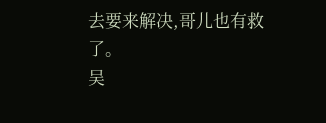去要来解决,哥儿也有救了。
吴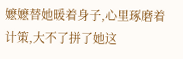嬷嬷替她暖着身子,心里琢磨着计策,大不了拼了她这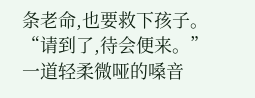条老命,也要救下孩子。
“请到了,待会便来。”
一道轻柔微哑的嗓音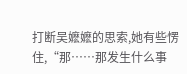打断吴嬷嬷的思索,她有些愣住,“那……那发生什么事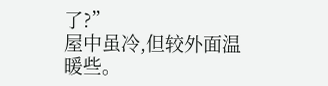了?”
屋中虽冷,但较外面温暖些。